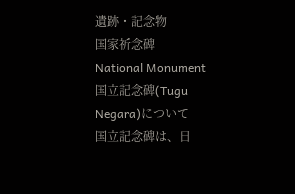遺跡・記念物
国家祈念碑
National Monument
国立記念碑(Tugu Negara)について
国立記念碑は、日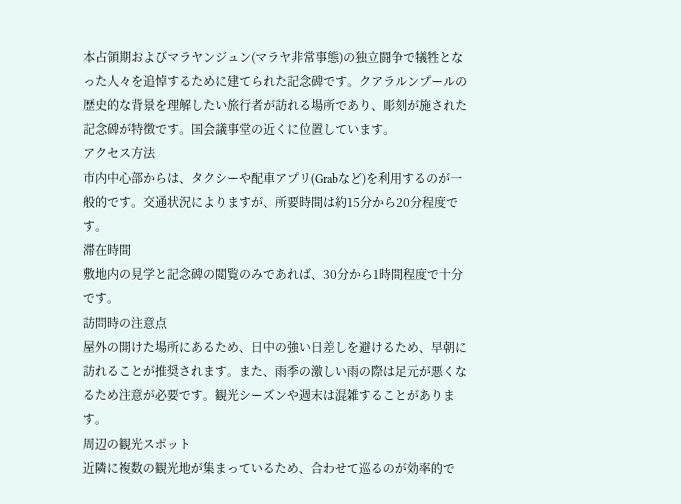本占領期およびマラヤンジュン(マラヤ非常事態)の独立闘争で犠牲となった人々を追悼するために建てられた記念碑です。クアラルンプールの歴史的な背景を理解したい旅行者が訪れる場所であり、彫刻が施された記念碑が特徴です。国会議事堂の近くに位置しています。
アクセス方法
市内中心部からは、タクシーや配車アプリ(Grabなど)を利用するのが一般的です。交通状況によりますが、所要時間は約15分から20分程度です。
滞在時間
敷地内の見学と記念碑の閲覧のみであれば、30分から1時間程度で十分です。
訪問時の注意点
屋外の開けた場所にあるため、日中の強い日差しを避けるため、早朝に訪れることが推奨されます。また、雨季の激しい雨の際は足元が悪くなるため注意が必要です。観光シーズンや週末は混雑することがあります。
周辺の観光スポット
近隣に複数の観光地が集まっているため、合わせて巡るのが効率的で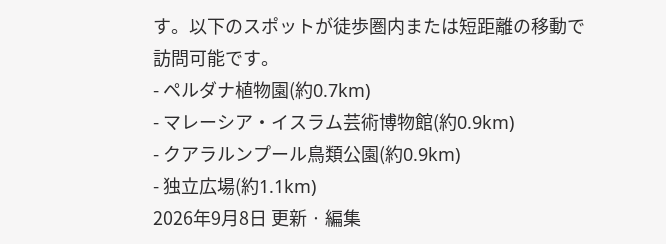す。以下のスポットが徒歩圏内または短距離の移動で訪問可能です。
- ペルダナ植物園(約0.7km)
- マレーシア・イスラム芸術博物館(約0.9km)
- クアラルンプール鳥類公園(約0.9km)
- 独立広場(約1.1km)
2026年9月8日 更新 · 編集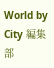World by City 編集部